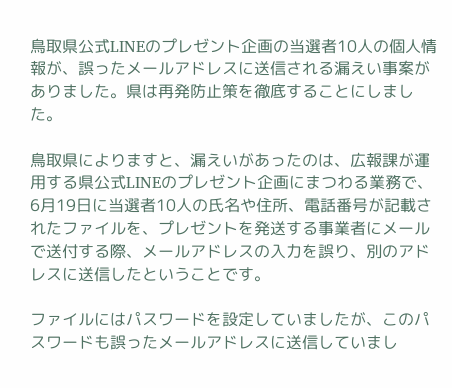鳥取県公式LINEのプレゼント企画の当選者10人の個人情報が、誤ったメールアドレスに送信される漏えい事案がありました。県は再発防止策を徹底することにしました。

鳥取県によりますと、漏えいがあったのは、広報課が運用する県公式LINEのプレゼント企画にまつわる業務で、6月19日に当選者10人の氏名や住所、電話番号が記載されたファイルを、プレゼントを発送する事業者にメールで送付する際、メールアドレスの入力を誤り、別のアドレスに送信したということです。

ファイルにはパスワードを設定していましたが、このパスワードも誤ったメールアドレスに送信していまし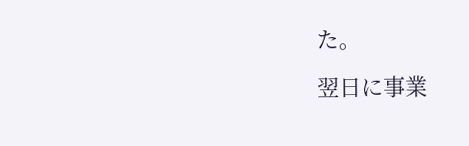た。

翌日に事業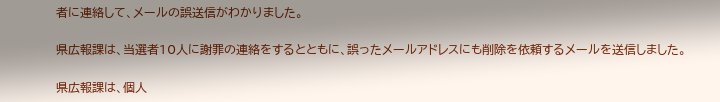者に連絡して、メールの誤送信がわかりました。

県広報課は、当選者10人に謝罪の連絡をするとともに、誤ったメールアドレスにも削除を依頼するメールを送信しました。

県広報課は、個人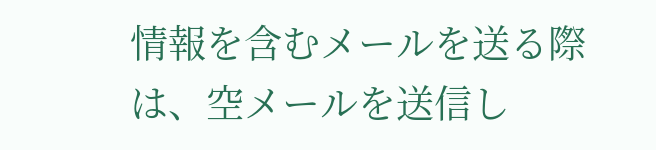情報を含むメールを送る際は、空メールを送信し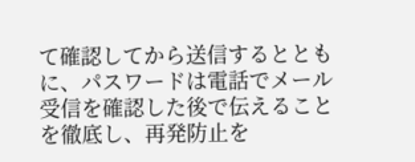て確認してから送信するとともに、パスワードは電話でメール受信を確認した後で伝えることを徹底し、再発防止を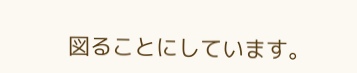図ることにしています。